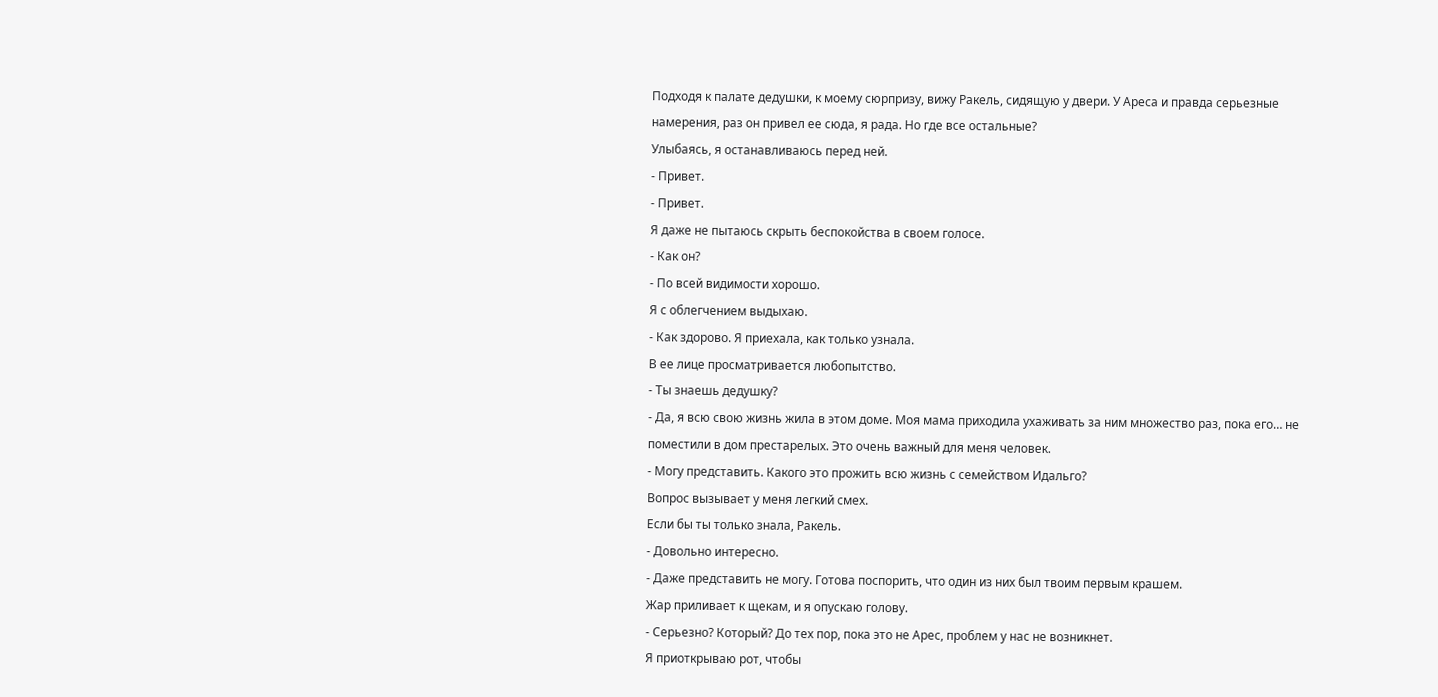Подходя к палате дедушки, к моему сюрпризу, вижу Ракель, сидящую у двери. У Ареса и правда серьезные намерения, раз он привел ее сюда, я рада. Но где все остальные?
Улыбаясь, я останавливаюсь перед ней.
- Привет.
- Привет.
Я даже не пытаюсь скрыть беспокойства в своем голосе.
- Как он?
- По всей видимости хорошо.
Я с облегчением выдыхаю.
- Как здорово. Я приехала, как только узнала.
В ее лице просматривается любопытство.
- Ты знаешь дедушку?
- Да, я всю свою жизнь жила в этом доме. Моя мама приходила ухаживать за ним множество раз, пока его… не поместили в дом престарелых. Это очень важный для меня человек.
- Могу представить. Какого это прожить всю жизнь с семейством Идальго?
Вопрос вызывает у меня легкий смех.
Если бы ты только знала, Ракель.
- Довольно интересно.
- Даже представить не могу. Готова поспорить, что один из них был твоим первым крашем.
Жар приливает к щекам, и я опускаю голову.
- Серьезно? Который? До тех пор, пока это не Арес, проблем у нас не возникнет.
Я приоткрываю рот, чтобы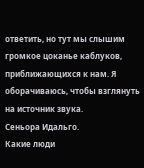ответить, но тут мы слышим громкое цоканье каблуков, приближающихся к нам. Я оборачиваюсь, чтобы взглянуть на источник звука.
Сеньора Идальго.
Какие люди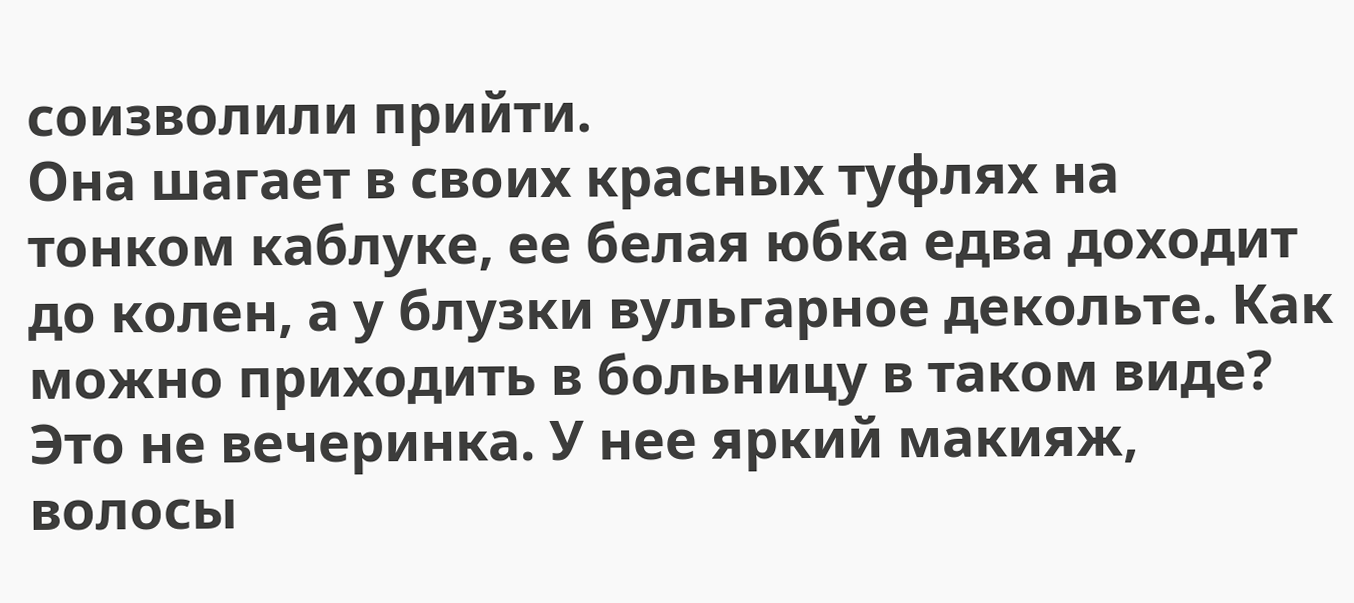соизволили прийти.
Она шагает в своих красных туфлях на тонком каблуке, ее белая юбка едва доходит до колен, а у блузки вульгарное декольте. Как можно приходить в больницу в таком виде? Это не вечеринка. У нее яркий макияж, волосы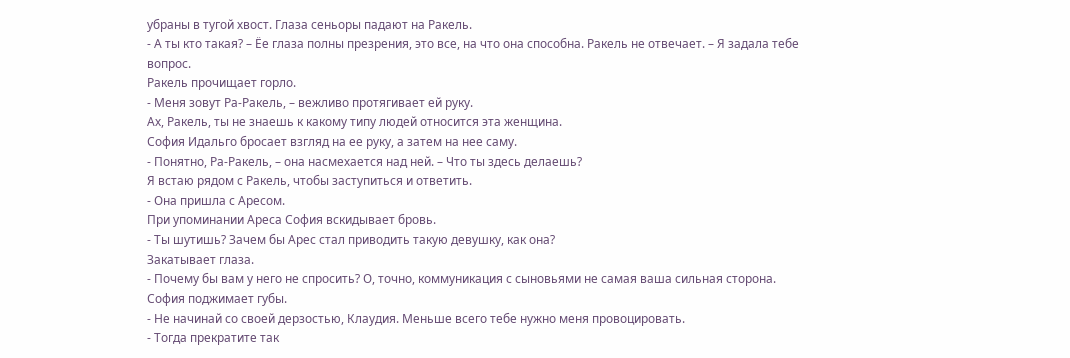убраны в тугой хвост. Глаза сеньоры падают на Ракель.
- А ты кто такая? – Ёе глаза полны презрения, это все, на что она способна. Ракель не отвечает. – Я задала тебе вопрос.
Ракель прочищает горло.
- Меня зовут Ра-Ракель, – вежливо протягивает ей руку.
Ах, Ракель, ты не знаешь к какому типу людей относится эта женщина.
София Идальго бросает взгляд на ее руку, а затем на нее саму.
- Понятно, Ра-Ракель, – она насмехается над ней. – Что ты здесь делаешь?
Я встаю рядом с Ракель, чтобы заступиться и ответить.
- Она пришла с Аресом.
При упоминании Ареса София вскидывает бровь.
- Ты шутишь? Зачем бы Арес стал приводить такую девушку, как она?
Закатывает глаза.
- Почему бы вам у него не спросить? О, точно, коммуникация с сыновьями не самая ваша сильная сторона.
София поджимает губы.
- Не начинай со своей дерзостью, Клаудия. Меньше всего тебе нужно меня провоцировать.
- Тогда прекратите так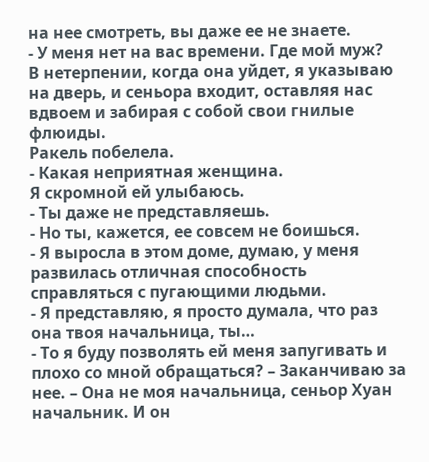на нее смотреть, вы даже ее не знаете.
- У меня нет на вас времени. Где мой муж?
В нетерпении, когда она уйдет, я указываю на дверь, и сеньора входит, оставляя нас вдвоем и забирая с собой свои гнилые флюиды.
Ракель побелела.
- Какая неприятная женщина.
Я скромной ей улыбаюсь.
- Ты даже не представляешь.
- Но ты, кажется, ее совсем не боишься.
- Я выросла в этом доме, думаю, у меня развилась отличная способность справляться с пугающими людьми.
- Я представляю, я просто думала, что раз она твоя начальница, ты…
- То я буду позволять ей меня запугивать и плохо со мной обращаться? – Заканчиваю за нее. – Она не моя начальница, сеньор Хуан начальник. И он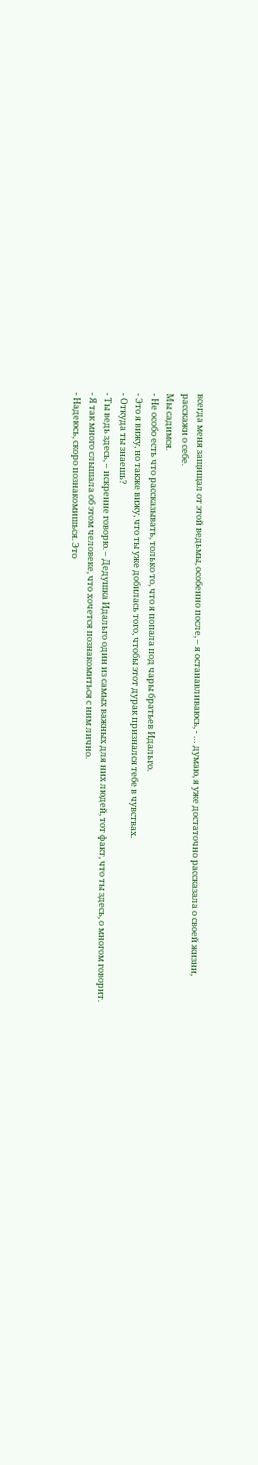всегда меня защищал от этой ведьмы, особенно после, – я останавливаюсь, - … думаю, я уже достаточно рассказала о своей жизни, расскажи о себе.
Мы садимся.
- Не особо есть что рассказывать, только то, что я попала под чары братьев Идальго.
- Это я вижу, но также вижу, что ты уже добилась того, чтобы этот дурак признался тебе в чувствах.
- Откуда ты знаешь?
- Ты ведь здесь, – искренне говорю. – Дедушка Идальго один из самых важных для них людей, тот факт, что ты здесь, о многом говорит.
- Я так много слышала об этом человеке, что хочется познакомиться с ним лично.
- Надеюсь, скоро познакомишься. Это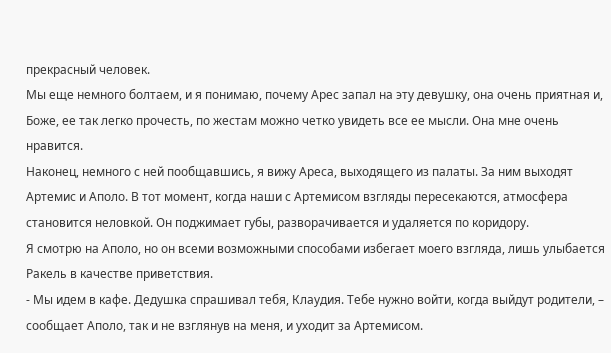прекрасный человек.
Мы еще немного болтаем, и я понимаю, почему Арес запал на эту девушку, она очень приятная и, Боже, ее так легко прочесть, по жестам можно четко увидеть все ее мысли. Она мне очень нравится.
Наконец, немного с ней пообщавшись, я вижу Ареса, выходящего из палаты. За ним выходят Артемис и Аполо. В тот момент, когда наши с Артемисом взгляды пересекаются, атмосфера становится неловкой. Он поджимает губы, разворачивается и удаляется по коридору.
Я смотрю на Аполо, но он всеми возможными способами избегает моего взгляда, лишь улыбается Ракель в качестве приветствия.
- Мы идем в кафе. Дедушка спрашивал тебя, Клаудия. Тебе нужно войти, когда выйдут родители, – сообщает Аполо, так и не взглянув на меня, и уходит за Артемисом.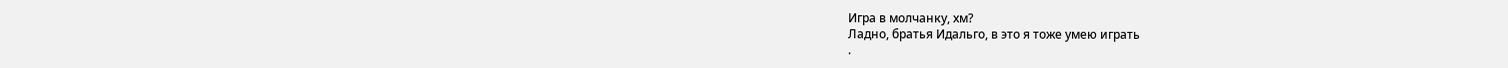Игра в молчанку, хм?
Ладно, братья Идальго, в это я тоже умею играть
.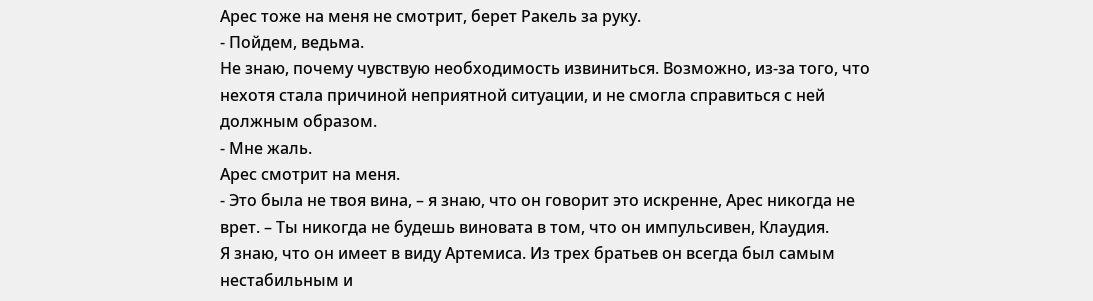Арес тоже на меня не смотрит, берет Ракель за руку.
- Пойдем, ведьма.
Не знаю, почему чувствую необходимость извиниться. Возможно, из-за того, что нехотя стала причиной неприятной ситуации, и не смогла справиться с ней должным образом.
- Мне жаль.
Арес смотрит на меня.
- Это была не твоя вина, – я знаю, что он говорит это искренне, Арес никогда не врет. – Ты никогда не будешь виновата в том, что он импульсивен, Клаудия.
Я знаю, что он имеет в виду Артемиса. Из трех братьев он всегда был самым нестабильным и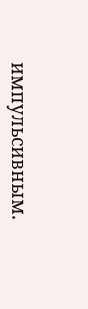импульсивным.